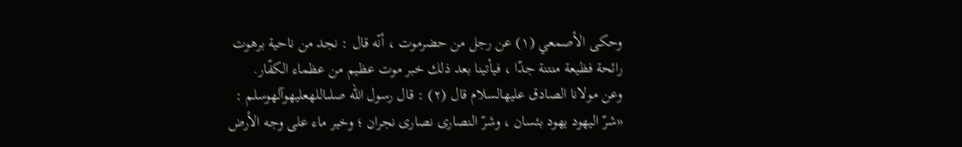وحكى الأصمعي (١) عن رجل من حضرموت ، أنّه قال : نجد من ناحية برهوت رائحة فظيعة منتنة جدّا ، فيأتينا بعد ذلك خبر موت عظيم من عظماء الكفّار.
وعن مولانا الصادق عليهالسلام قال (٢) : قال رسول الله صلىاللهعليهوآلهوسلم : «شرّ اليهود يهود بئسان ، وشرّ النصارى نصارى نجران ؛ وخير ماء على وجه الأرض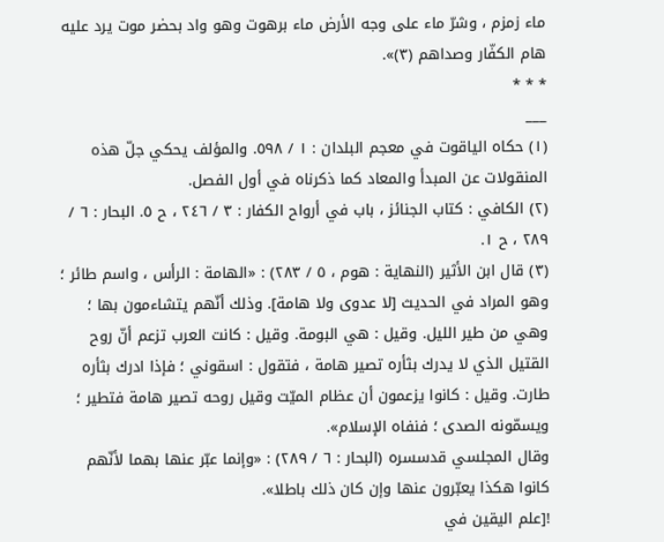ماء زمزم ، وشرّ ماء على وجه الأرض ماء برهوت وهو واد بحضر موت يرد عليه هام الكفّار وصداهم (٣)».
* * *
___
(١) حكاه الياقوت في معجم البلدان : ١ / ٥٩٨. والمؤلف يحكي جلّ هذه المنقولات عن المبدأ والمعاد كما ذكرناه في أول الفصل.
(٢) الكافي : كتاب الجنائز ، باب في أرواح الكفار : ٣ / ٢٤٦ ، ح ٥. البحار : ٦ / ٢٨٩ ، ح ١.
(٣) قال ابن الأثير (النهاية : هوم ، ٥ / ٢٨٣) : «الهامة : الرأس ، واسم طائر ؛ وهو المراد في الحديث [لا عدوى ولا هامة]. وذلك أنّهم يتشاءمون بها ؛ وهي من طير الليل. وقيل : هي البومة. وقيل : كانت العرب تزعم أنّ روح القتيل الذي لا يدرك بثأره تصير هامة ، فتقول : اسقوني ؛ فإذا ادرك بثأره طارت. وقيل : كانوا يزعمون أن عظام الميّت وقيل روحه تصير هامة فتطير ؛ ويسمّونه الصدى ؛ فنفاه الإسلام».
وقال المجلسي قدسسره (البحار : ٦ / ٢٨٩) : «وإنما عبّر عنها بهما لأنّهم كانوا هكذا يعبّرون عنها وإن كان ذلك باطلا».
![علم اليقين في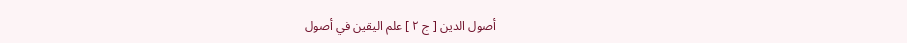أصول الدين [ ج ٢ ] علم اليقين في أصول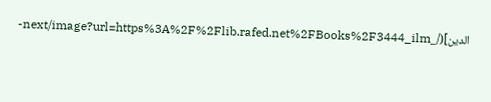الدين](/_next/image?url=https%3A%2F%2Flib.rafed.net%2FBooks%2F3444_ilm-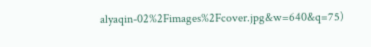alyaqin-02%2Fimages%2Fcover.jpg&w=640&q=75)